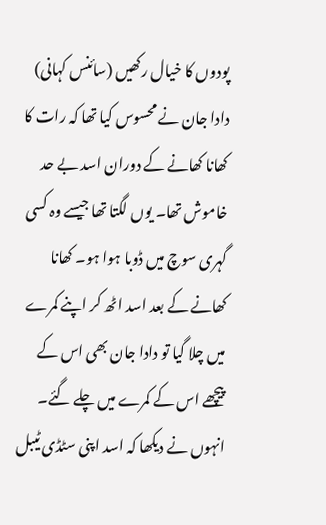پودوں کا خیال رکھیں (سائنس کہانی)
دادا جان نے محسوس کیا تھا کہ رات کا کھانا کھانے کے دوران اسد بے حد خاموش تھا۔ یوں لگتا تھا جیسے وہ کسی گہری سوچ میں ڈوبا ہوا ہو۔ کھانا کھانے کے بعد اسد اٹھ کر اپنے کمرے میں چلا گیا تو دادا جان بھی اس کے پیچھے اس کے کمرے میں چلے گئے۔ انہوں نے دیکھا کہ اسد اپنی سٹڈی ٹیبل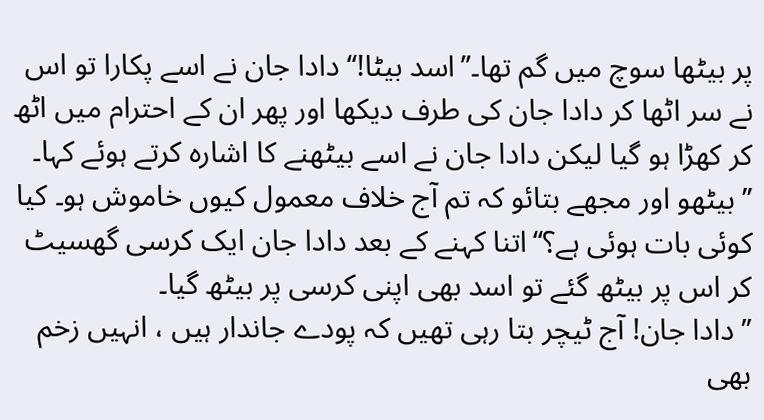پر بیٹھا سوچ میں گم تھا۔’’اسد بیٹا!‘‘ دادا جان نے اسے پکارا تو اس نے سر اٹھا کر دادا جان کی طرف دیکھا اور پھر ان کے احترام میں اٹھ کر کھڑا ہو گیا لیکن دادا جان نے اسے بیٹھنے کا اشارہ کرتے ہوئے کہا۔ ’’بیٹھو اور مجھے بتائو کہ تم آج خلاف معمول کیوں خاموش ہو۔ کیا کوئی بات ہوئی ہے؟‘‘اتنا کہنے کے بعد دادا جان ایک کرسی گھسیٹ کر اس پر بیٹھ گئے تو اسد بھی اپنی کرسی پر بیٹھ گیا۔
’’دادا جان! آج ٹیچر بتا رہی تھیں کہ پودے جاندار ہیں ، انہیں زخم بھی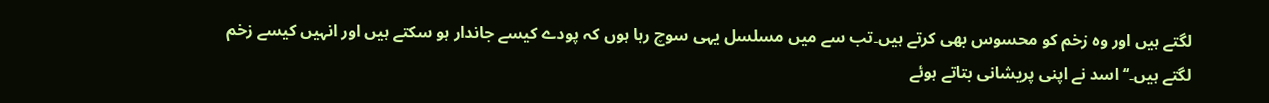لگتے ہیں اور وہ زخم کو محسوس بھی کرتے ہیں۔تب سے میں مسلسل یہی سوچ رہا ہوں کہ پودے کیسے جاندار ہو سکتے ہیں اور انہیں کیسے زخم لگتے ہیں۔‘‘اسد نے اپنی پریشانی بتاتے ہوئے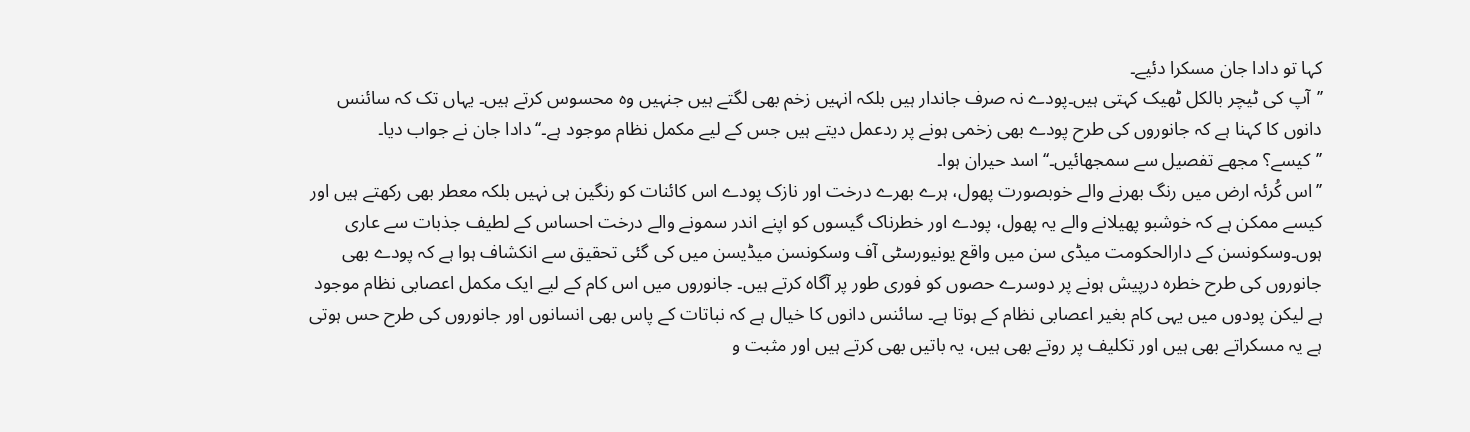کہا تو دادا جان مسکرا دئیے۔
’’آپ کی ٹیچر بالکل ٹھیک کہتی ہیں۔پودے نہ صرف جاندار ہیں بلکہ انہیں زخم بھی لگتے ہیں جنہیں وہ محسوس کرتے ہیں۔ یہاں تک کہ سائنس دانوں کا کہنا ہے کہ جانوروں کی طرح پودے بھی زخمی ہونے پر ردعمل دیتے ہیں جس کے لیے مکمل نظام موجود ہے۔‘‘دادا جان نے جواب دیا۔
’’کیسے؟ مجھے تفصیل سے سمجھائیں۔‘‘ اسد حیران ہوا۔
’’اس کُرئہ ارض میں رنگ بھرنے والے خوبصورت پھول، ہرے بھرے درخت اور نازک پودے اس کائنات کو رنگین ہی نہیں بلکہ معطر بھی رکھتے ہیں اور کیسے ممکن ہے کہ خوشبو پھیلانے والے یہ پھول، پودے اور خطرناک گیسوں کو اپنے اندر سمونے والے درخت احساس کے لطیف جذبات سے عاری ہوں۔وسکونسن کے دارالحکومت میڈی سن میں واقع یونیورسٹی آف وسکونسن میڈیسن میں کی گئی تحقیق سے انکشاف ہوا ہے کہ پودے بھی جانوروں کی طرح خطرہ درپیش ہونے پر دوسرے حصوں کو فوری طور پر آگاہ کرتے ہیں۔ جانوروں میں اس کام کے لیے ایک مکمل اعصابی نظام موجود ہے لیکن پودوں میں یہی کام بغیر اعصابی نظام کے ہوتا ہے۔ سائنس دانوں کا خیال ہے کہ نباتات کے پاس بھی انسانوں اور جانوروں کی طرح حس ہوتی ہے یہ مسکراتے بھی ہیں اور تکلیف پر روتے بھی ہیں، یہ باتیں بھی کرتے ہیں اور مثبت و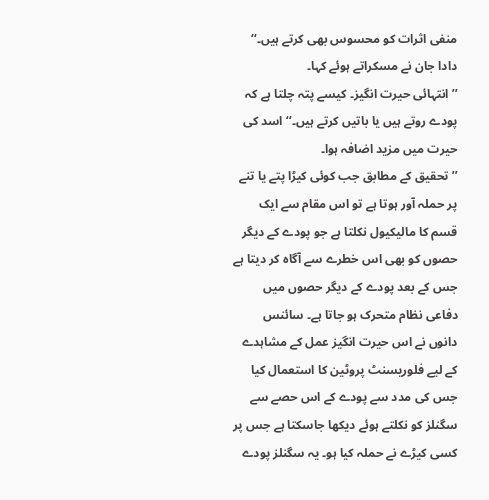منفی اثرات کو محسوس بھی کرتے ہیں۔‘‘ دادا جان نے مسکراتے ہوئے کہا۔
’’انتہائی حیرت انگیز۔ کیسے پتہ چلتا ہے کہ پودے روتے ہیں یا باتیں کرتے ہیں۔‘‘ اسد کی حیرت میں مزید اضافہ ہوا۔
’’تحقیق کے مطابق جب کوئی کیڑا پتے یا تنے پر حملہ آور ہوتا ہے تو اس مقام سے ایک قسم کا مالیکیول نکلتا ہے جو پودے کے دیگر حصوں کو بھی اس خطرے سے آگاہ کر دیتا ہے جس کے بعد پودے کے دیگر حصوں میں دفاعی نظام متحرک ہو جاتا ہے۔ سائنس دانوں نے اس حیرت انگیز عمل کے مشاہدے کے لیے فلوریسنٹ پروٹین کا استعمال کیا جس کی مدد سے پودے کے اس حصے سے سگنلز کو نکلتے ہوئے دیکھا جاسکتا ہے جس پر کسی کیڑے نے حملہ کیا ہو۔ یہ سگنلز پودے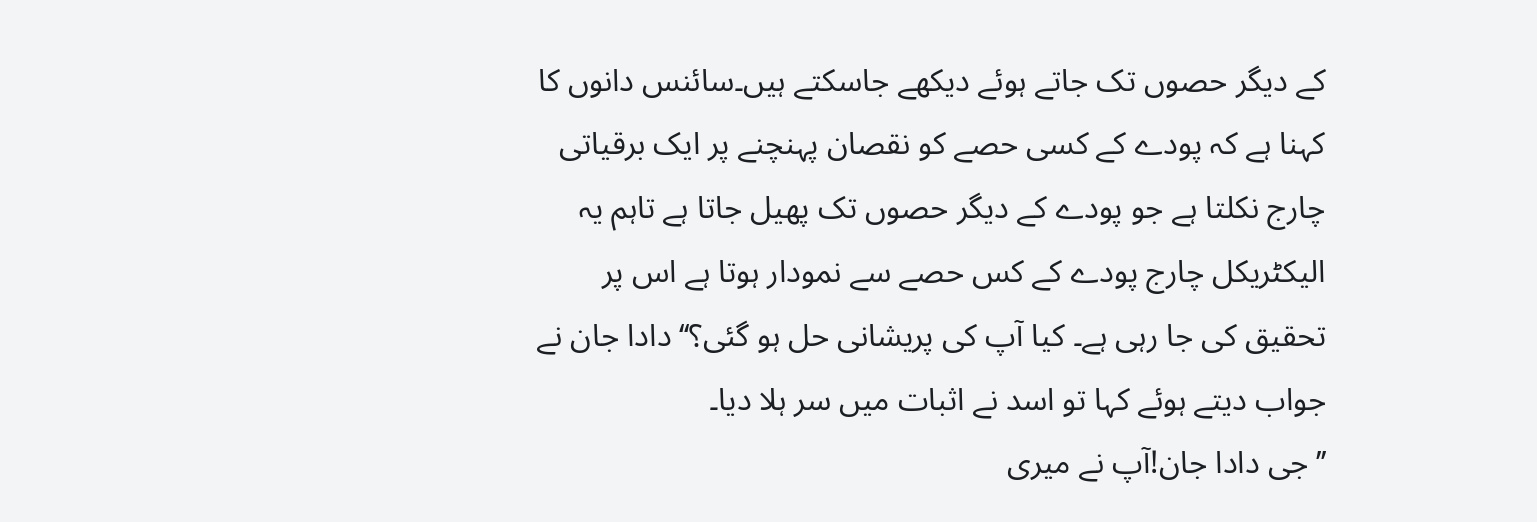کے دیگر حصوں تک جاتے ہوئے دیکھے جاسکتے ہیں۔سائنس دانوں کا کہنا ہے کہ پودے کے کسی حصے کو نقصان پہنچنے پر ایک برقیاتی چارج نکلتا ہے جو پودے کے دیگر حصوں تک پھیل جاتا ہے تاہم یہ الیکٹریکل چارج پودے کے کس حصے سے نمودار ہوتا ہے اس پر تحقیق کی جا رہی ہے۔ کیا آپ کی پریشانی حل ہو گئی؟‘‘ دادا جان نے جواب دیتے ہوئے کہا تو اسد نے اثبات میں سر ہلا دیا۔
’’جی دادا جان!آپ نے میری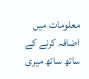معلومات میں اضافہ کرنے کے ساتھ ساتھ میری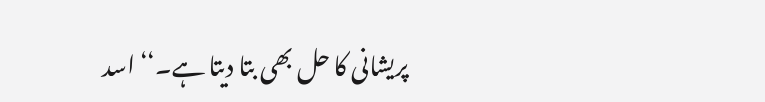پریشانی کا حل بھی بتا دیتا ہے۔‘‘ اسد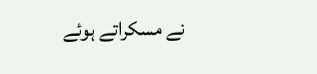نے مسکراتے ہوئے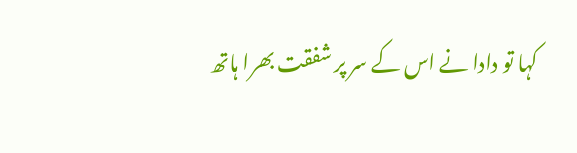کہا تو دادا نے اس کے سر پر شفقت بھرا ہاتھ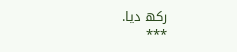رکھ دیا.
٭٭٭